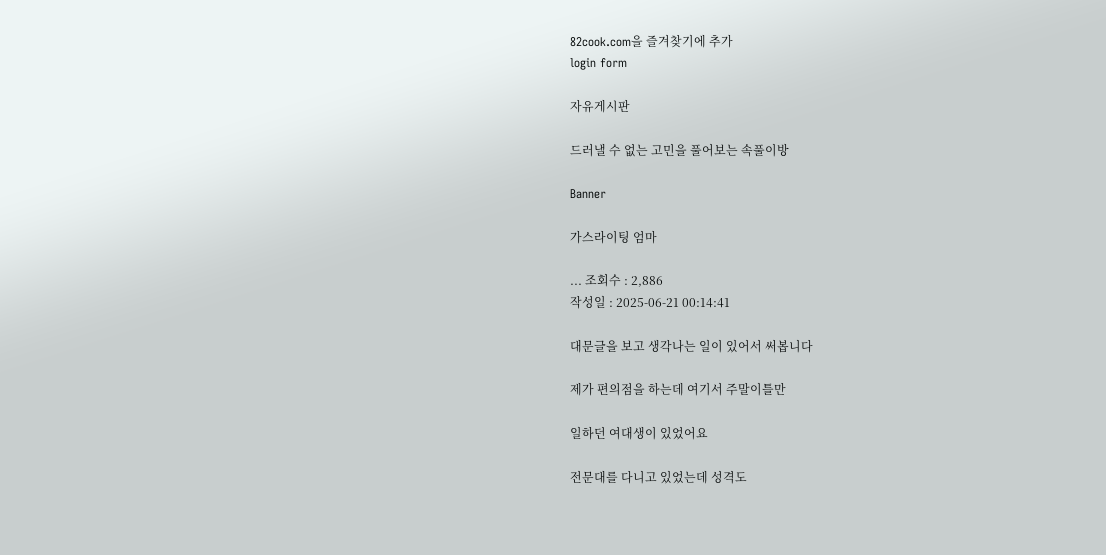82cook.com을 즐겨찾기에 추가
login form

자유게시판

드러낼 수 없는 고민을 풀어보는 속풀이방

Banner

가스라이팅 엄마

... 조회수 : 2,886
작성일 : 2025-06-21 00:14:41

대문글을 보고 생각나는 일이 있어서 써봅니다

제가 편의점을 하는데 여기서 주말이틀만

일하던 여대생이 있었어요

전문대를 다니고 있었는데 성격도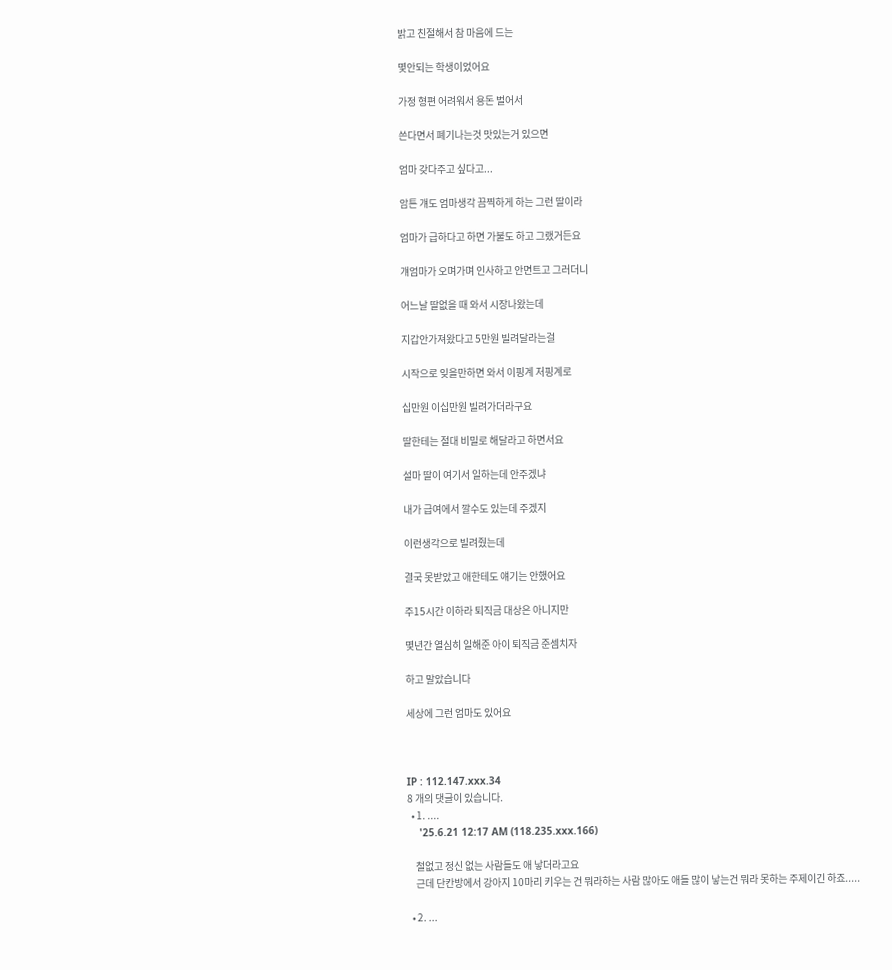밝고 친절해서 참 마음에 드는

몇안되는 학생이었어요

가정 형편 어려워서 용돈 벌어서

쓴다면서 폐기나는것 맛있는거 있으면

엄마 갖다주고 싶다고...

암튼 걔도 엄마생각 끔찍하게 하는 그런 딸이라

엄마가 급하다고 하면 가불도 하고 그랬거든요

걔엄마가 오며가며 인사하고 안면트고 그러더니

어느날 딸없을 때 와서 시장나왔는데

지갑안가져왔다고 5만원 빌려달라는걸

시작으로 잊을만하면 와서 이핑계 저핑계로

십만원 이십만원 빌려가더라구요

딸한테는 절대 비밀로 해달라고 하면서요

설마 딸이 여기서 일하는데 안주겠냐

내가 급여에서 깔수도 있는데 주겠지

이런생각으로 빌려줬는데

결국 못받았고 애한테도 얘기는 안했어요

주15시간 이하라 퇴직금 대상은 아니지만

몇년간 열심히 일해준 아이 퇴직금 준셈치자

하고 말았습니다

세상에 그런 엄마도 있어요



IP : 112.147.xxx.34
8 개의 댓글이 있습니다.
  • 1. ....
    '25.6.21 12:17 AM (118.235.xxx.166)

    철없고 정신 없는 사람들도 애 낳더라고요
    근데 단칸방에서 강아지 10마리 키우는 건 뭐라하는 사람 많아도 애들 많이 낳는건 뭐라 못하는 주제이긴 하죠.....

  • 2. ...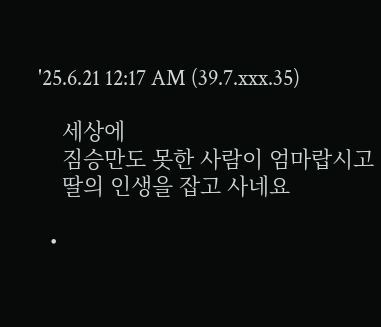'25.6.21 12:17 AM (39.7.xxx.35)

    세상에
    짐승만도 못한 사람이 엄마랍시고
    딸의 인생을 잡고 사네요

  •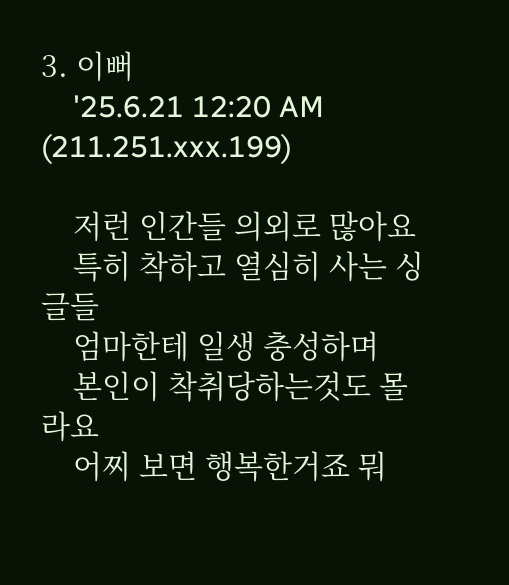3. 이뻐
    '25.6.21 12:20 AM (211.251.xxx.199)

    저런 인간들 의외로 많아요
    특히 착하고 열심히 사는 싱글들
    엄마한테 일생 충성하며
    본인이 착취당하는것도 몰라요
    어찌 보면 행복한거죠 뭐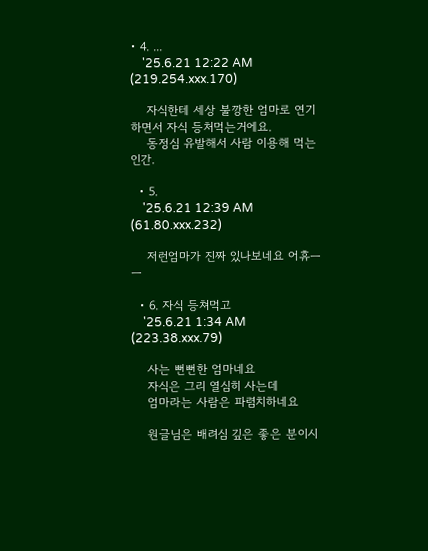• 4. ...
    '25.6.21 12:22 AM (219.254.xxx.170)

    자식한테 세상 불깡한 엄마로 연기하면서 자식 등처먹는거에요.
    동정심 유발해서 사람 이용해 먹는 인간.

  • 5.
    '25.6.21 12:39 AM (61.80.xxx.232)

    저런엄마가 진짜 있나보네요 어휴ㅡㅡ

  • 6. 자식 등쳐먹고
    '25.6.21 1:34 AM (223.38.xxx.79)

    사는 뻔뻔한 엄마네요
    자식은 그리 열심히 사는데
    엄마라는 사람은 파렴치하네요

    원글님은 배려심 깊은 좋은 분이시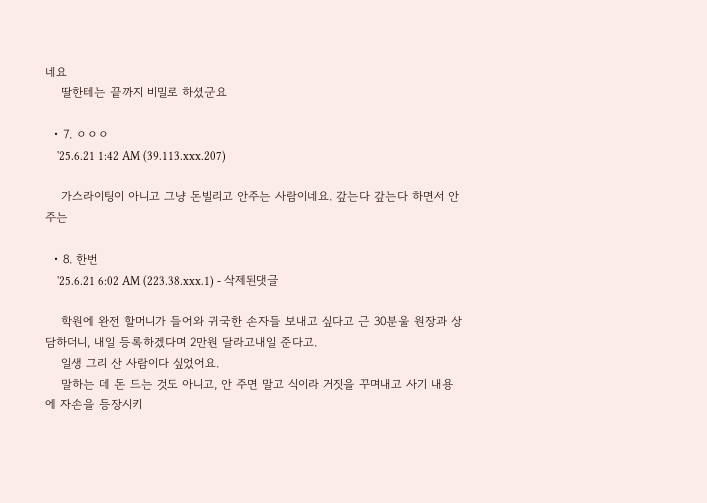네요
    딸한테는 끝까지 비밀로 하셨군요

  • 7. ㅇㅇㅇ
    '25.6.21 1:42 AM (39.113.xxx.207)

    가스라이팅이 아니고 그냥 돈빌리고 안주는 사람이네요. 갚는다 갚는다 하면서 안주는

  • 8. 한번
    '25.6.21 6:02 AM (223.38.xxx.1) - 삭제된댓글

    학원에 완전 할머니가 들어와 귀국한 손자들 보내고 싶다고 근 30분울 원장과 상담하더니, 내일 등록하겠다며 2만원 달라고내일 준다고.
    일생 그리 산 사람이다 싶었어요.
    말하는 데 돈 드는 것도 아니고, 안 주면 말고 식이라 거짓을 꾸며내고 사기 내용에 자손을 등장시키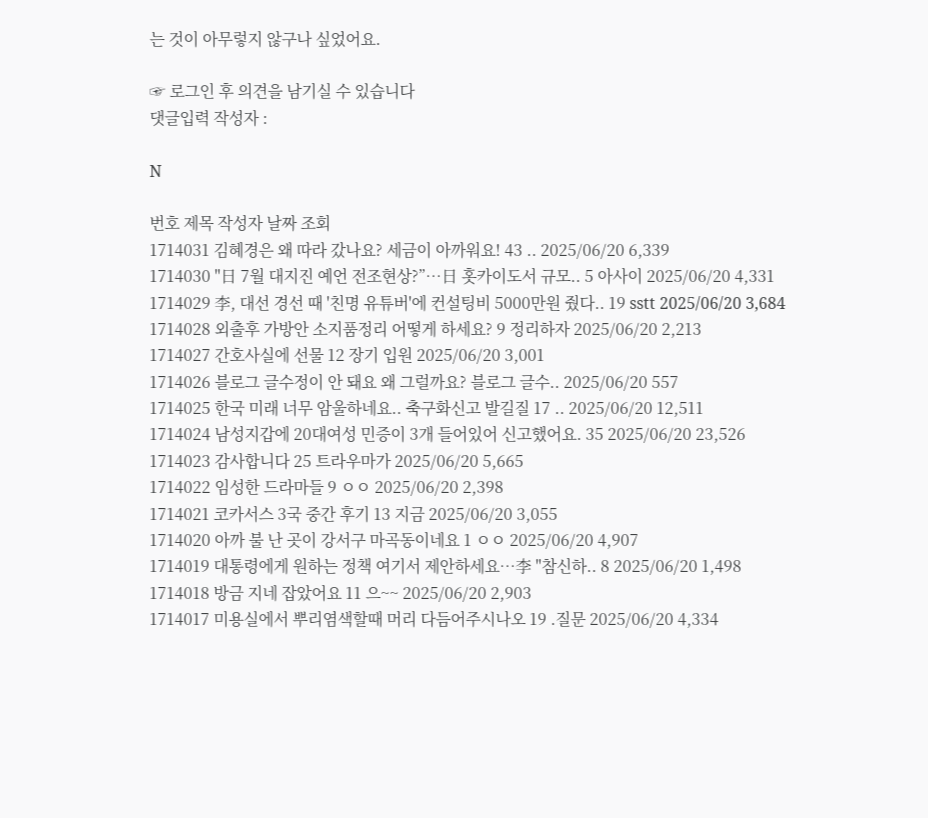는 것이 아무렇지 않구나 싶었어요.

☞ 로그인 후 의견을 남기실 수 있습니다
댓글입력 작성자 :

N

번호 제목 작성자 날짜 조회
1714031 김혜경은 왜 따라 갔나요? 세금이 아까워요! 43 .. 2025/06/20 6,339
1714030 "日 7월 대지진 예언 전조현상?”…日 홋카이도서 규모.. 5 아사이 2025/06/20 4,331
1714029 李, 대선 경선 때 '친명 유튜버'에 컨설팅비 5000만원 줬다.. 19 sstt 2025/06/20 3,684
1714028 외출후 가방안 소지품정리 어떻게 하세요? 9 정리하자 2025/06/20 2,213
1714027 간호사실에 선물 12 장기 입원 2025/06/20 3,001
1714026 블로그 글수정이 안 돼요 왜 그럴까요? 블로그 글수.. 2025/06/20 557
1714025 한국 미래 너무 암울하네요.. 축구화신고 발길질 17 .. 2025/06/20 12,511
1714024 남성지갑에 20대여성 민증이 3개 들어있어 신고했어요. 35 2025/06/20 23,526
1714023 감사합니다 25 트라우마가 2025/06/20 5,665
1714022 임성한 드라마들 9 ㅇㅇ 2025/06/20 2,398
1714021 코카서스 3국 중간 후기 13 지금 2025/06/20 3,055
1714020 아까 불 난 곳이 강서구 마곡동이네요 1 ㅇㅇ 2025/06/20 4,907
1714019 대통령에게 원하는 정책 여기서 제안하세요…李 "참신하.. 8 2025/06/20 1,498
1714018 방금 지네 잡았어요 11 으~~ 2025/06/20 2,903
1714017 미용실에서 뿌리염색할때 머리 다듬어주시나오 19 .질문 2025/06/20 4,334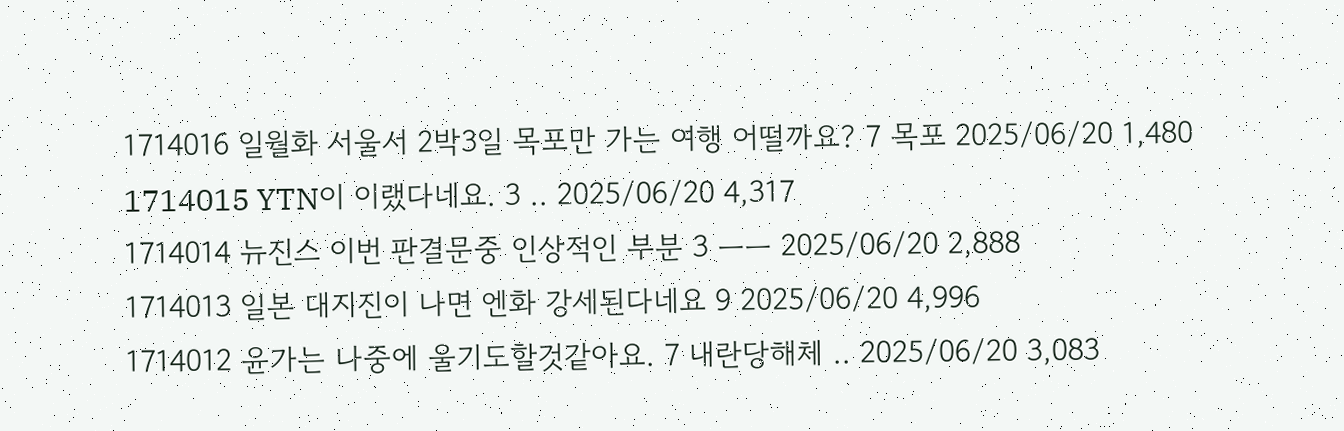1714016 일월화 서울서 2박3일 목포만 가는 여행 어떨까요? 7 목포 2025/06/20 1,480
1714015 YTN이 이랬다네요. 3 .. 2025/06/20 4,317
1714014 뉴진스 이번 판결문중 인상적인 부분 3 ㅡㅡ 2025/06/20 2,888
1714013 일본 대지진이 나면 엔화 강세된다네요 9 2025/06/20 4,996
1714012 윤가는 나중에 울기도할것같아요. 7 내란당해체 .. 2025/06/20 3,083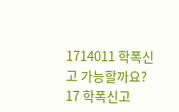1714011 학폭신고 가능할까요? 17 학폭신고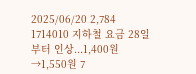2025/06/20 2,784
1714010 지하철 요금 28일부터 인상...1,400원→1,550원 7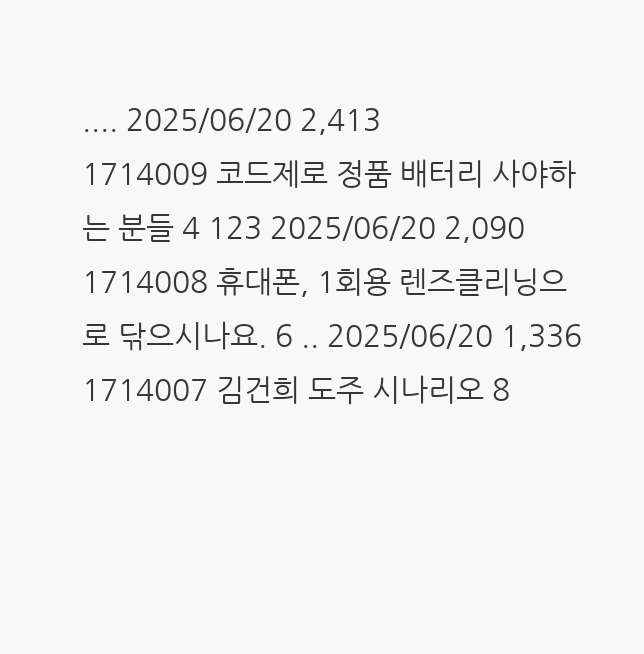.... 2025/06/20 2,413
1714009 코드제로 정품 배터리 사야하는 분들 4 123 2025/06/20 2,090
1714008 휴대폰, 1회용 렌즈클리닝으로 닦으시나요. 6 .. 2025/06/20 1,336
1714007 김건희 도주 시나리오 8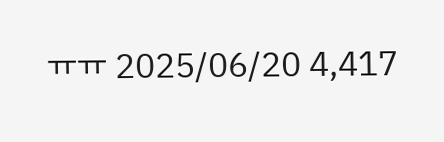ㅠㅠ 2025/06/20 4,417